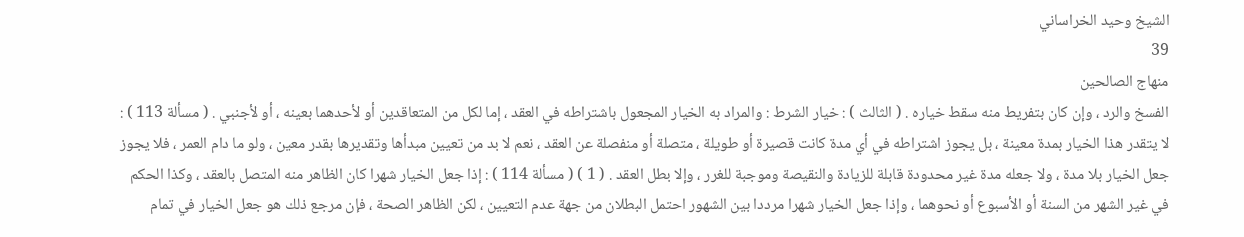الشيخ وحيد الخراساني
39
منهاج الصالحين
الفسخ والرد ، وإن كان بتفريط منه سقط خياره . ( الثالث ) : خيار الشرط : والمراد به الخيار المجعول باشتراطه في العقد ، إما لكل من المتعاقدين أو لأحدهما بعينه ، أو لأجنبي . ( مسألة 113 ) : لا يتقدر هذا الخيار بمدة معينة ، بل يجوز اشتراطه في أي مدة كانت قصيرة أو طويلة ، متصلة أو منفصلة عن العقد ، نعم لا بد من تعيين مبدأها وتقديرها بقدر معين ، ولو ما دام العمر ، فلا يجوز جعل الخيار بلا مدة ، ولا جعله مدة غير محدودة قابلة للزيادة والنقيصة وموجبة للغرر ، وإلا بطل العقد . ( 1 ) ( مسألة 114 ) : إذا جعل الخيار شهرا كان الظاهر منه المتصل بالعقد ، وكذا الحكم في غير الشهر من السنة أو الأسبوع أو نحوهما ، وإذا جعل الخيار شهرا مرددا بين الشهور احتمل البطلان من جهة عدم التعيين ، لكن الظاهر الصحة ، فإن مرجع ذلك هو جعل الخيار في تمام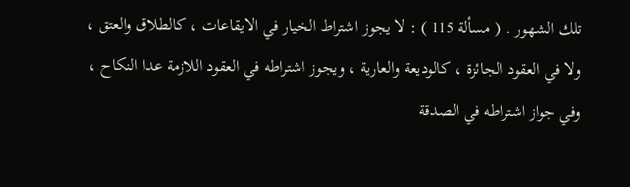تلك الشهور . ( مسألة 115 ) : لا يجوز اشتراط الخيار في الايقاعات ، كالطلاق والعتق ، ولا في العقود الجائزة ، كالوديعة والعارية ، ويجوز اشتراطه في العقود اللازمة عدا النكاح ، وفي جواز اشتراطه في الصدقة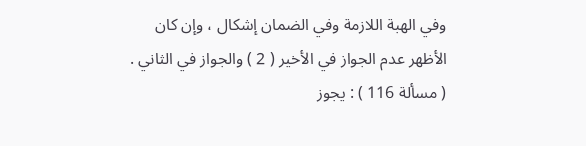وفي الهبة اللازمة وفي الضمان إشكال ، وإن كان الأظهر عدم الجواز في الأخير ( 2 ) والجواز في الثاني . ( مسألة 116 ) : يجوز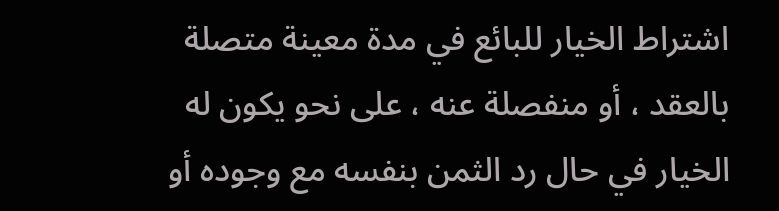اشتراط الخيار للبائع في مدة معينة متصلة بالعقد ، أو منفصلة عنه ، على نحو يكون له الخيار في حال رد الثمن بنفسه مع وجوده أو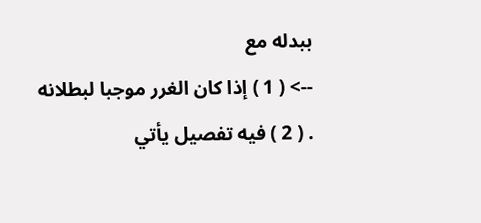ببدله مع
--> ( 1 ) إذا كان الغرر موجبا لبطلانه . ( 2 ) فيه تفصيل يأتي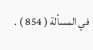في المسألة ( 854 ) .